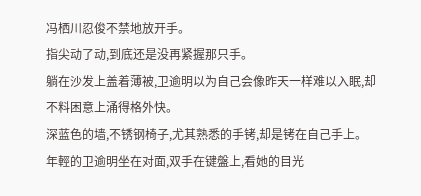冯栖川忍俊不禁地放开手。
指尖动了动,到底还是没再紧握那只手。
躺在沙发上盖着薄被,卫逾明以为自己会像昨天一样难以入眠,却不料困意上涌得格外快。
深蓝色的墙,不锈钢椅子,尤其熟悉的手铐,却是铐在自己手上。
年輕的卫逾明坐在对面,双手在键盤上,看她的目光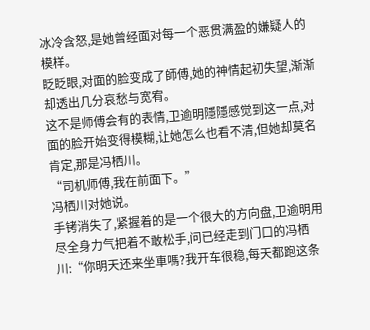冰冷含怒,是她曾经面对每一个恶贯满盈的嫌疑人的模样。
眨眨眼,对面的脸变成了師傅,她的神情起初失望,渐渐却透出几分哀愁与宽宥。
这不是师傅会有的表情,卫逾明隱隱感觉到这一点,对面的脸开始变得模糊,让她怎么也看不清,但她却莫名肯定,那是冯栖川。
“司机师傅,我在前面下。”
冯栖川对她说。
手铐消失了,紧握着的是一个很大的方向盘,卫逾明用尽全身力气把着不敢松手,问已经走到门口的冯栖川:“你明天还来坐車嗎?我开车很稳,每天都跑这条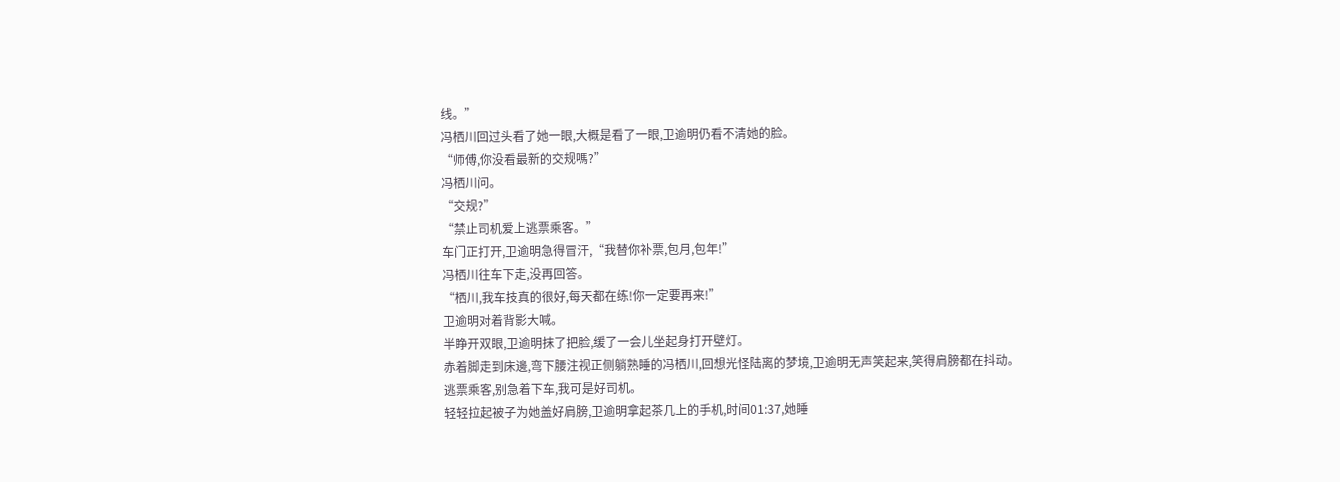线。”
冯栖川回过头看了她一眼,大概是看了一眼,卫逾明仍看不清她的脸。
“师傅,你没看最新的交规嗎?”
冯栖川问。
“交规?”
“禁止司机爱上逃票乘客。”
车门正打开,卫逾明急得冒汗,“我替你补票,包月,包年!”
冯栖川往车下走,没再回答。
“栖川,我车技真的很好,每天都在练!你一定要再来!”
卫逾明对着背影大喊。
半睁开双眼,卫逾明抹了把脸,缓了一会儿坐起身打开壁灯。
赤着脚走到床邊,弯下腰注视正侧躺熟睡的冯栖川,回想光怪陆离的梦境,卫逾明无声笑起来,笑得肩膀都在抖动。
逃票乘客,别急着下车,我可是好司机。
轻轻拉起被子为她盖好肩膀,卫逾明拿起茶几上的手机,时间01:37,她睡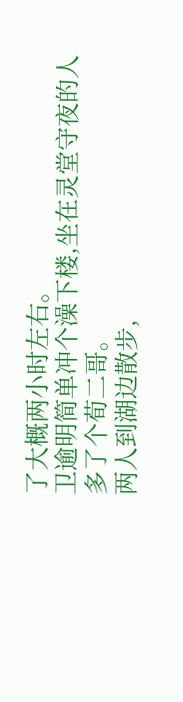了大概两小时左右。
卫逾明简单冲个澡下楼,坐在灵堂守夜的人多了个荀二哥。
两人到湖边散步,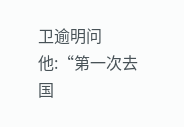卫逾明问他:“第一次去国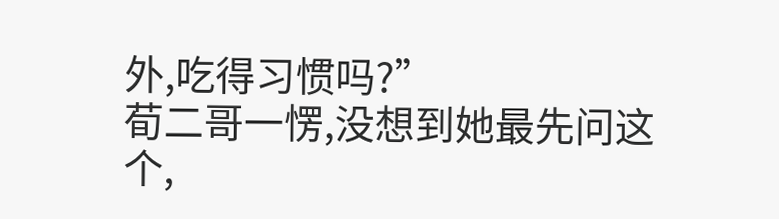外,吃得习惯吗?”
荀二哥一愣,没想到她最先问这个,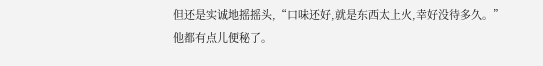但还是实诚地摇摇头,“口味还好,就是东西太上火,幸好没待多久。”
他都有点儿便秘了。